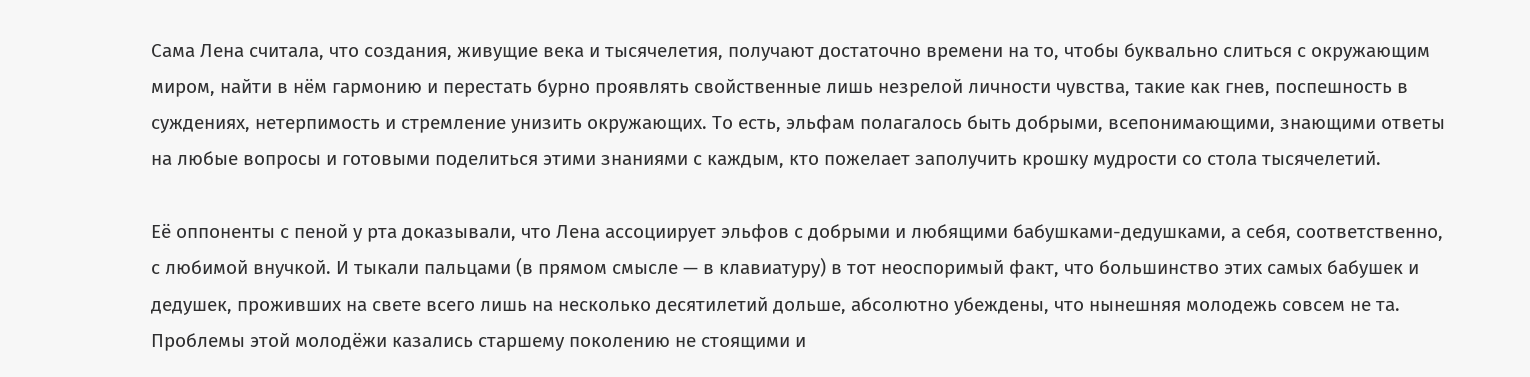Сама Лена считала, что создания, живущие века и тысячелетия, получают достаточно времени на то, чтобы буквально слиться с окружающим миром, найти в нём гармонию и перестать бурно проявлять свойственные лишь незрелой личности чувства, такие как гнев, поспешность в суждениях, нетерпимость и стремление унизить окружающих. То есть, эльфам полагалось быть добрыми, всепонимающими, знающими ответы на любые вопросы и готовыми поделиться этими знаниями с каждым, кто пожелает заполучить крошку мудрости со стола тысячелетий.

Её оппоненты с пеной у рта доказывали, что Лена ассоциирует эльфов с добрыми и любящими бабушками-дедушками, а себя, соответственно, с любимой внучкой. И тыкали пальцами (в прямом смысле — в клавиатуру) в тот неоспоримый факт, что большинство этих самых бабушек и дедушек, проживших на свете всего лишь на несколько десятилетий дольше, абсолютно убеждены, что нынешняя молодежь совсем не та. Проблемы этой молодёжи казались старшему поколению не стоящими и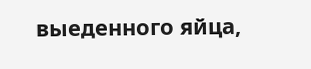выеденного яйца,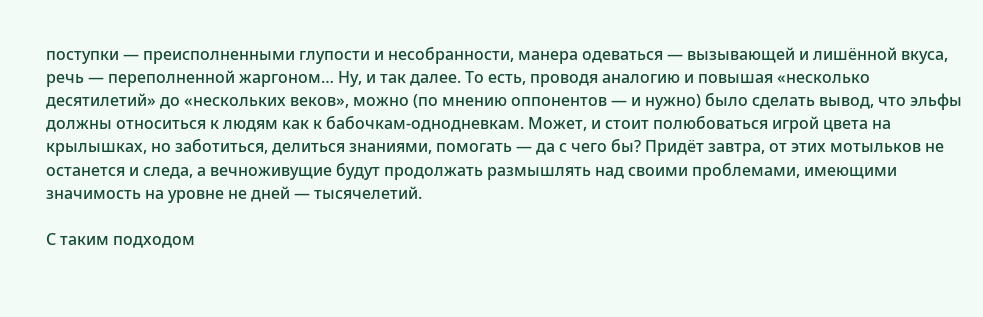поступки — преисполненными глупости и несобранности, манера одеваться — вызывающей и лишённой вкуса, речь — переполненной жаргоном… Ну, и так далее. То есть, проводя аналогию и повышая «несколько десятилетий» до «нескольких веков», можно (по мнению оппонентов — и нужно) было сделать вывод, что эльфы должны относиться к людям как к бабочкам-однодневкам. Может, и стоит полюбоваться игрой цвета на крылышках, но заботиться, делиться знаниями, помогать — да с чего бы? Придёт завтра, от этих мотыльков не останется и следа, а вечноживущие будут продолжать размышлять над своими проблемами, имеющими значимость на уровне не дней — тысячелетий.

С таким подходом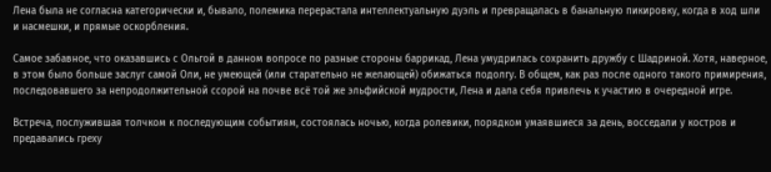Лена была не согласна категорически и, бывало, полемика перерастала интеллектуальную дуэль и превращалась в банальную пикировку, когда в ход шли и насмешки, и прямые оскорбления.

Самое забавное, что оказавшись с Ольгой в данном вопросе по разные стороны баррикад, Лена умудрилась сохранить дружбу с Шадриной. Хотя, наверное, в этом было больше заслуг самой Оли, не умеющей (или старательно не желающей) обижаться подолгу. В общем, как раз после одного такого примирения, последовавшего за непродолжительной ссорой на почве всё той же эльфийской мудрости, Лена и дала себя привлечь к участию в очередной игре.

Встреча, послужившая толчком к последующим событиям, состоялась ночью, когда ролевики, порядком умаявшиеся за день, восседали у костров и предавались греху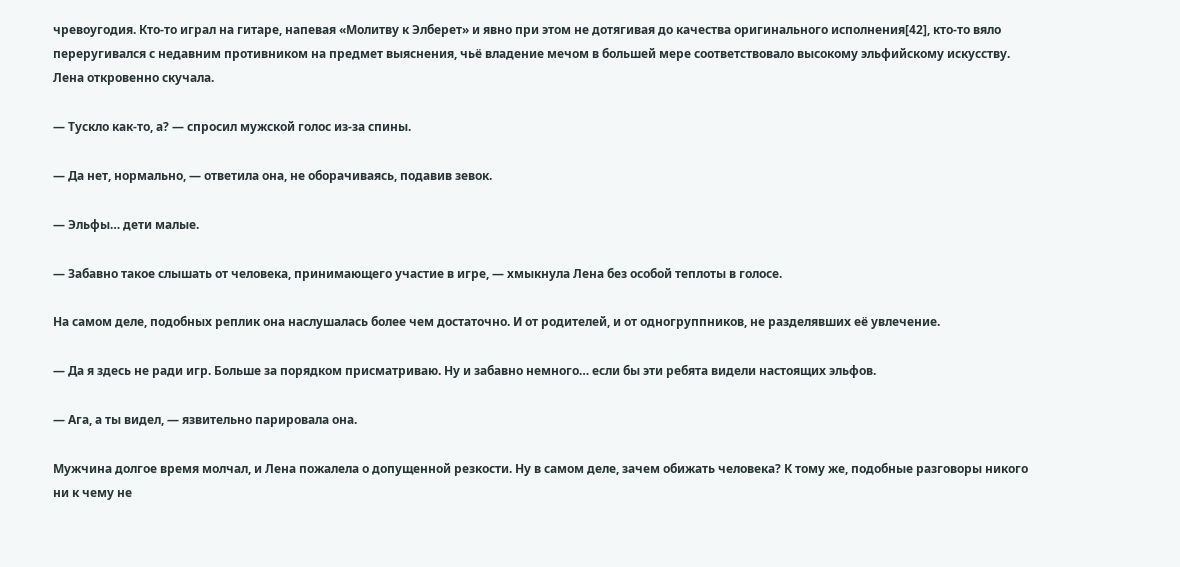чревоугодия. Кто-то играл на гитаре, напевая «Молитву к Элберет» и явно при этом не дотягивая до качества оригинального исполнения[42], кто-то вяло переругивался с недавним противником на предмет выяснения, чьё владение мечом в большей мере соответствовало высокому эльфийскому искусству. Лена откровенно скучала.

— Тускло как-то, а? — спросил мужской голос из-за спины.

— Да нет, нормально, — ответила она, не оборачиваясь, подавив зевок.

— Эльфы… дети малые.

— Забавно такое слышать от человека, принимающего участие в игре, — хмыкнула Лена без особой теплоты в голосе.

На самом деле, подобных реплик она наслушалась более чем достаточно. И от родителей, и от одногруппников, не разделявших её увлечение.

— Да я здесь не ради игр. Больше за порядком присматриваю. Ну и забавно немного… если бы эти ребята видели настоящих эльфов.

— Ага, а ты видел, — язвительно парировала она.

Мужчина долгое время молчал, и Лена пожалела о допущенной резкости. Ну в самом деле, зачем обижать человека? К тому же, подобные разговоры никого ни к чему не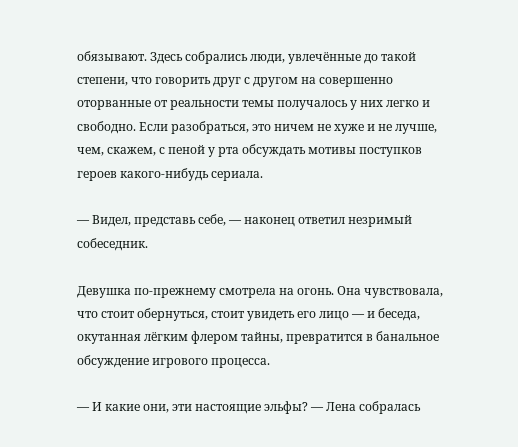обязывают. Здесь собрались люди, увлечённые до такой степени, что говорить друг с другом на совершенно оторванные от реальности темы получалось у них легко и свободно. Если разобраться, это ничем не хуже и не лучше, чем, скажем, с пеной у рта обсуждать мотивы поступков героев какого-нибудь сериала.

— Видел, представь себе, — наконец ответил незримый собеседник.

Девушка по-прежнему смотрела на огонь. Она чувствовала, что стоит обернуться, стоит увидеть его лицо — и беседа, окутанная лёгким флером тайны, превратится в банальное обсуждение игрового процесса.

— И какие они, эти настоящие эльфы? — Лена собралась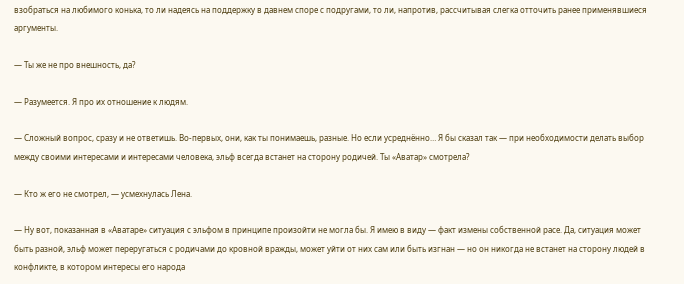взобраться на любимого конька, то ли надеясь на поддержку в давнем споре с подругами, то ли, напротив, рассчитывая слегка отточить ранее применявшиеся аргументы.

— Ты же не про внешность, да?

— Разумеется. Я про их отношение к людям.

— Сложный вопрос, сразу и не ответишь. Во-первых, они, как ты понимаешь, разные. Но если усреднённо… Я бы сказал так — при необходимости делать выбор между своими интересами и интересами человека, эльф всегда встанет на сторону родичей. Ты «Аватар» смотрела?

— Кто ж его не смотрел, — усмехнулась Лена.

— Ну вот, показанная в «Аватаре» ситуация с эльфом в принципе произойти не могла бы. Я имею в виду — факт измены собственной расе. Да, ситуация может быть разной, эльф может переругаться с родичами до кровной вражды, может уйти от них сам или быть изгнан — но он никогда не встанет на сторону людей в конфликте, в котором интересы его народа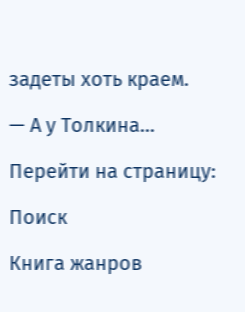задеты хоть краем.

— А у Толкина…

Перейти на страницу:

Поиск

Книга жанров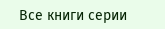Все книги серии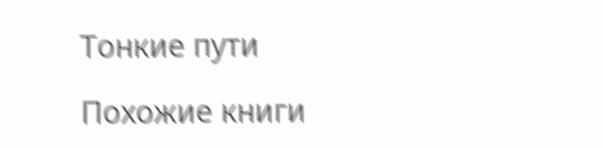Тонкие пути

Похожие книги